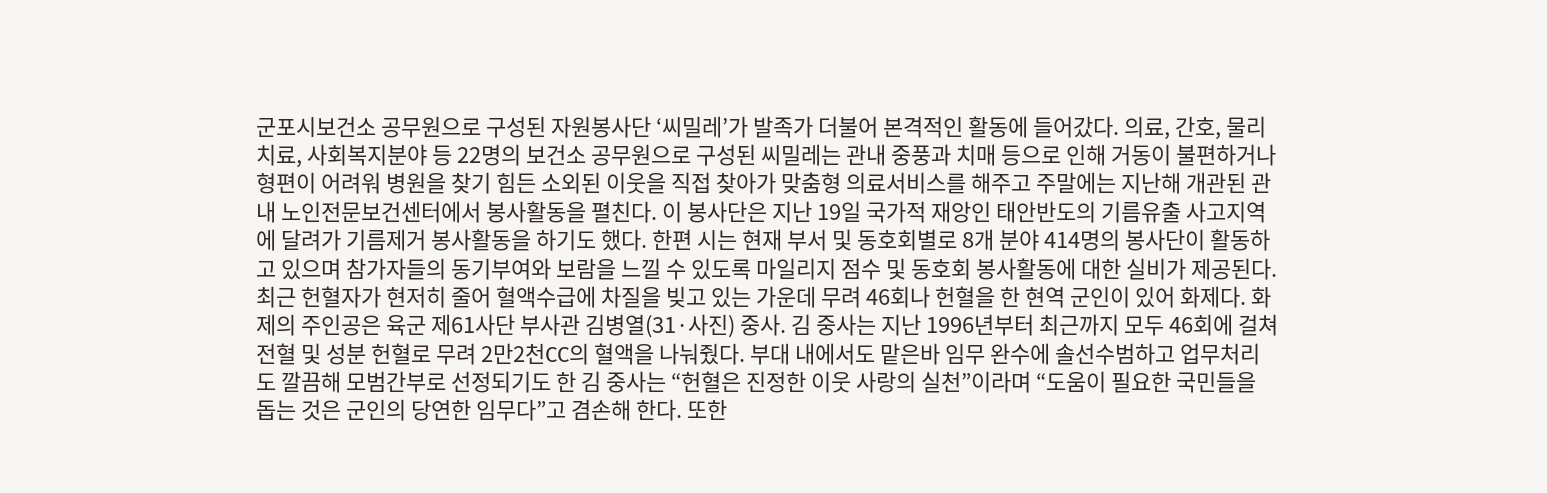군포시보건소 공무원으로 구성된 자원봉사단 ‘씨밀레’가 발족가 더불어 본격적인 활동에 들어갔다. 의료, 간호, 물리치료, 사회복지분야 등 22명의 보건소 공무원으로 구성된 씨밀레는 관내 중풍과 치매 등으로 인해 거동이 불편하거나 형편이 어려워 병원을 찾기 힘든 소외된 이웃을 직접 찾아가 맞춤형 의료서비스를 해주고 주말에는 지난해 개관된 관내 노인전문보건센터에서 봉사활동을 펼친다. 이 봉사단은 지난 19일 국가적 재앙인 태안반도의 기름유출 사고지역에 달려가 기름제거 봉사활동을 하기도 했다. 한편 시는 현재 부서 및 동호회별로 8개 분야 414명의 봉사단이 활동하고 있으며 참가자들의 동기부여와 보람을 느낄 수 있도록 마일리지 점수 및 동호회 봉사활동에 대한 실비가 제공된다.
최근 헌혈자가 현저히 줄어 혈액수급에 차질을 빚고 있는 가운데 무려 46회나 헌혈을 한 현역 군인이 있어 화제다. 화제의 주인공은 육군 제61사단 부사관 김병열(31·사진) 중사. 김 중사는 지난 1996년부터 최근까지 모두 46회에 걸쳐 전혈 및 성분 헌혈로 무려 2만2천CC의 혈액을 나눠줬다. 부대 내에서도 맡은바 임무 완수에 솔선수범하고 업무처리도 깔끔해 모범간부로 선정되기도 한 김 중사는 “헌혈은 진정한 이웃 사랑의 실천”이라며 “도움이 필요한 국민들을 돕는 것은 군인의 당연한 임무다”고 겸손해 한다. 또한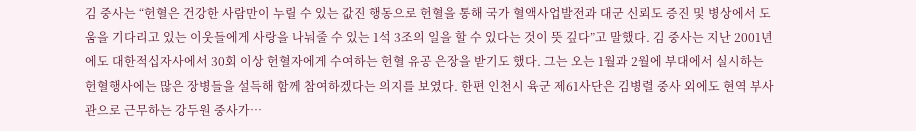김 중사는 “헌혈은 건강한 사람만이 누릴 수 있는 값진 행동으로 헌혈을 통해 국가 혈액사업발전과 대군 신뢰도 증진 및 병상에서 도움을 기다리고 있는 이웃들에게 사랑을 나눠줄 수 있는 1석 3조의 일을 할 수 있다는 것이 뜻 깊다”고 말했다. 김 중사는 지난 2001년에도 대한적십자사에서 30회 이상 헌혈자에게 수여하는 헌혈 유공 은장을 받기도 했다. 그는 오는 1월과 2월에 부대에서 실시하는 헌혈행사에는 많은 장병들을 설득해 함께 참여하겠다는 의지를 보였다. 한편 인천시 육군 제61사단은 김병렬 중사 외에도 현역 부사관으로 근무하는 강두원 중사가…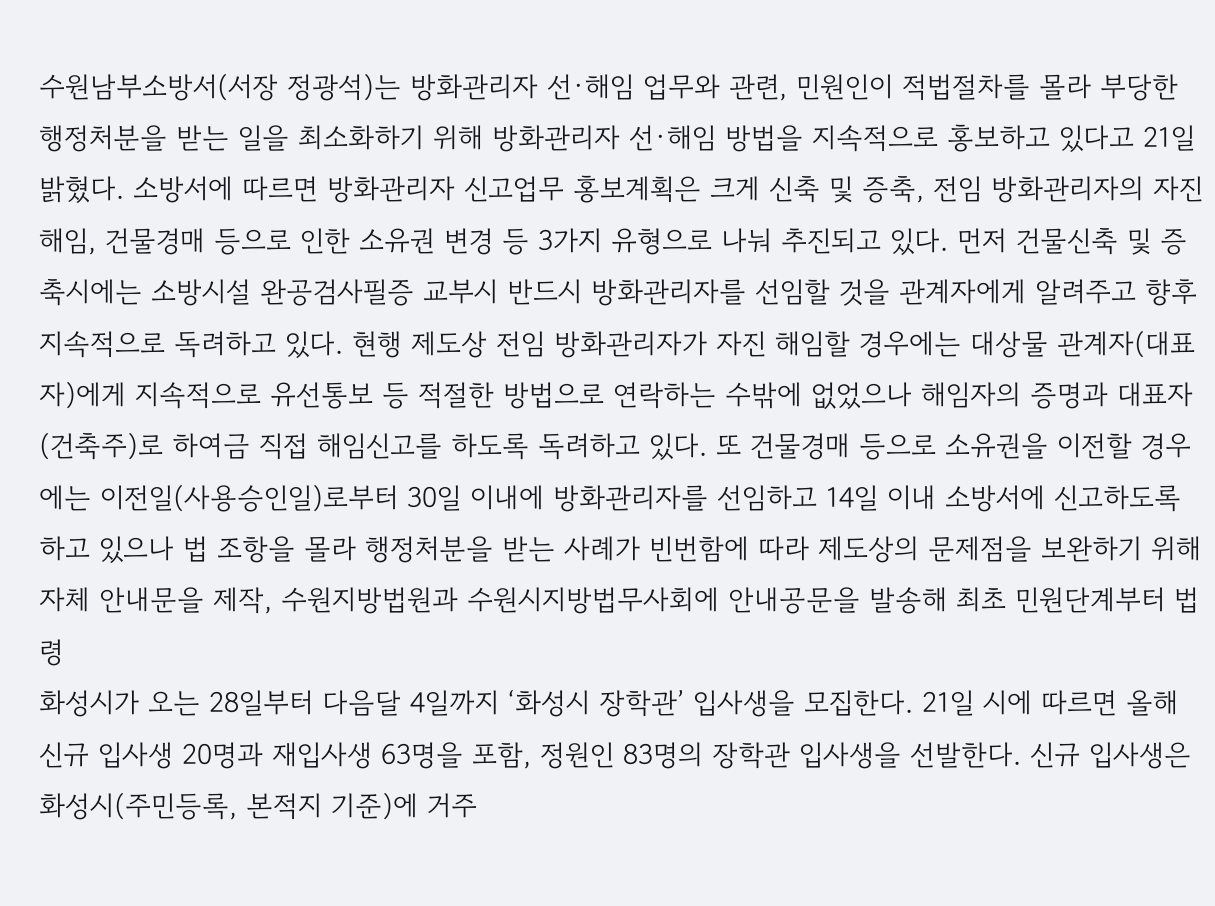수원남부소방서(서장 정광석)는 방화관리자 선·해임 업무와 관련, 민원인이 적법절차를 몰라 부당한 행정처분을 받는 일을 최소화하기 위해 방화관리자 선·해임 방법을 지속적으로 홍보하고 있다고 21일 밝혔다. 소방서에 따르면 방화관리자 신고업무 홍보계획은 크게 신축 및 증축, 전임 방화관리자의 자진 해임, 건물경매 등으로 인한 소유권 변경 등 3가지 유형으로 나눠 추진되고 있다. 먼저 건물신축 및 증축시에는 소방시설 완공검사필증 교부시 반드시 방화관리자를 선임할 것을 관계자에게 알려주고 향후 지속적으로 독려하고 있다. 현행 제도상 전임 방화관리자가 자진 해임할 경우에는 대상물 관계자(대표자)에게 지속적으로 유선통보 등 적절한 방법으로 연락하는 수밖에 없었으나 해임자의 증명과 대표자(건축주)로 하여금 직접 해임신고를 하도록 독려하고 있다. 또 건물경매 등으로 소유권을 이전할 경우에는 이전일(사용승인일)로부터 30일 이내에 방화관리자를 선임하고 14일 이내 소방서에 신고하도록 하고 있으나 법 조항을 몰라 행정처분을 받는 사례가 빈번함에 따라 제도상의 문제점을 보완하기 위해 자체 안내문을 제작, 수원지방법원과 수원시지방법무사회에 안내공문을 발송해 최초 민원단계부터 법령
화성시가 오는 28일부터 다음달 4일까지 ‘화성시 장학관’ 입사생을 모집한다. 21일 시에 따르면 올해 신규 입사생 20명과 재입사생 63명을 포함, 정원인 83명의 장학관 입사생을 선발한다. 신규 입사생은 화성시(주민등록, 본적지 기준)에 거주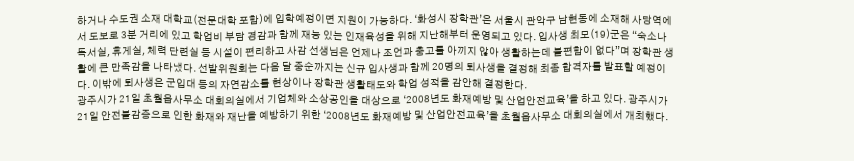하거나 수도권 소재 대학교(전문대학 포함)에 입학예정이면 지원이 가능하다. ‘화성시 장학관’은 서울시 관악구 남현동에 소재해 사당역에서 도보로 3분 거리에 있고 학업비 부담 경감과 함께 재능 있는 인재육성을 위해 지난해부터 운영되고 있다. 입사생 최모(19)군은 “숙소나 독서실, 휴게실, 체력 단련실 등 시설이 편리하고 사감 선생님은 언제나 조언과 충고를 아끼지 않아 생활하는데 불편함이 없다”며 장학관 생활에 큰 만족감을 나타냈다. 선발위원회는 다음 달 중순까지는 신규 입사생과 함께 20명의 퇴사생을 결정해 최종 합격자를 발표할 예정이다. 이밖에 퇴사생은 군입대 등의 자연감소를 현상이나 장학관 생활태도와 학업 성적을 감안해 결정한다.
광주시가 21일 초월읍사무소 대회의실에서 기업체와 소상공인을 대상으로 ‘2008년도 화재예방 및 산업안전교육’을 하고 있다. 광주시가 21일 안전불감증으로 인한 화재와 재난을 예방하기 위한 ‘2008년도 화재예방 및 산업안전교육’을 초월읍사무소 대회의실에서 개최했다.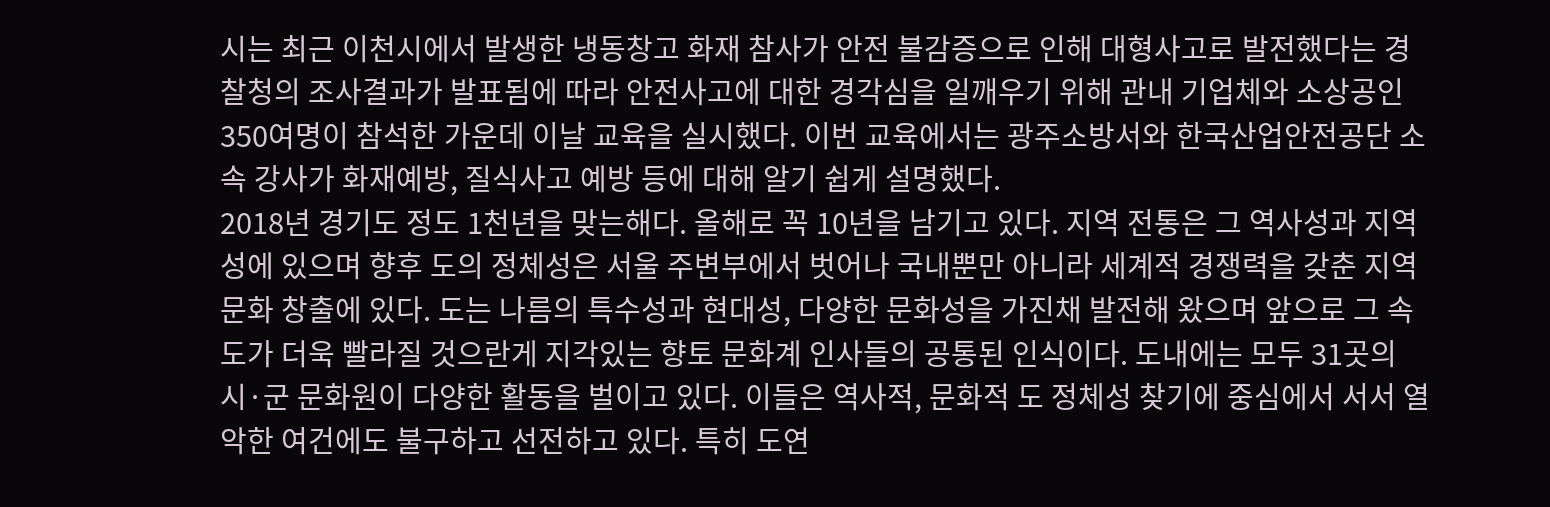시는 최근 이천시에서 발생한 냉동창고 화재 참사가 안전 불감증으로 인해 대형사고로 발전했다는 경찰청의 조사결과가 발표됨에 따라 안전사고에 대한 경각심을 일깨우기 위해 관내 기업체와 소상공인 350여명이 참석한 가운데 이날 교육을 실시했다. 이번 교육에서는 광주소방서와 한국산업안전공단 소속 강사가 화재예방, 질식사고 예방 등에 대해 알기 쉽게 설명했다.
2018년 경기도 정도 1천년을 맞는해다. 올해로 꼭 10년을 남기고 있다. 지역 전통은 그 역사성과 지역성에 있으며 향후 도의 정체성은 서울 주변부에서 벗어나 국내뿐만 아니라 세계적 경쟁력을 갖춘 지역 문화 창출에 있다. 도는 나름의 특수성과 현대성, 다양한 문화성을 가진채 발전해 왔으며 앞으로 그 속도가 더욱 빨라질 것으란게 지각있는 향토 문화계 인사들의 공통된 인식이다. 도내에는 모두 31곳의 시·군 문화원이 다양한 활동을 벌이고 있다. 이들은 역사적, 문화적 도 정체성 찾기에 중심에서 서서 열악한 여건에도 불구하고 선전하고 있다. 특히 도연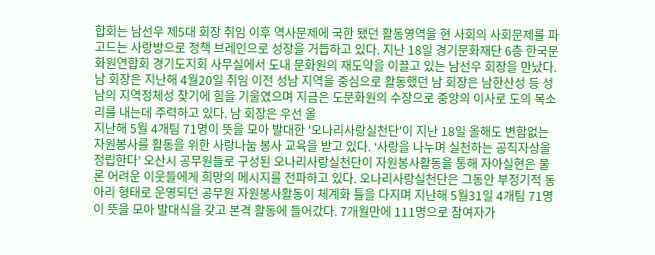합회는 남선우 제5대 회장 취임 이후 역사문제에 국한 됐던 활동영역을 현 사회의 사회문제를 파고드는 사랑방으로 정책 브레인으로 성장을 거듭하고 있다. 지난 18일 경기문화재단 6층 한국문화원연합회 경기도지회 사무실에서 도내 문화원의 재도약을 이끌고 있는 남선우 회장을 만났다. 남 회장은 지난해 4월20일 취임 이전 성남 지역을 중심으로 활동했던 남 회장은 남한산성 등 성남의 지역정체성 찾기에 힘을 기울였으며 지금은 도문화원의 수장으로 중앙의 이사로 도의 목소리를 내는데 주력하고 있다. 남 회장은 우선 올
지난해 5월 4개팀 71명이 뜻을 모아 발대한 '오나리사랑실천단'이 지난 18일 올해도 변함없는 자원봉사를 활동을 위한 사랑나눔 봉사 교육을 받고 있다. ‘사랑을 나누며 실천하는 공직자상을 정립한다’ 오산시 공무원들로 구성된 오나리사랑실천단이 자원봉사활동을 통해 자아실현은 물론 어려운 이웃들에게 희망의 메시지를 전파하고 있다. 오나리사랑실천단은 그동안 부정기적 동아리 형태로 운영되던 공무원 자원봉사활동이 체계화 틀을 다지며 지난해 5월31일 4개팀 71명이 뜻을 모아 발대식을 갖고 본격 활동에 들어갔다. 7개월만에 111명으로 참여자가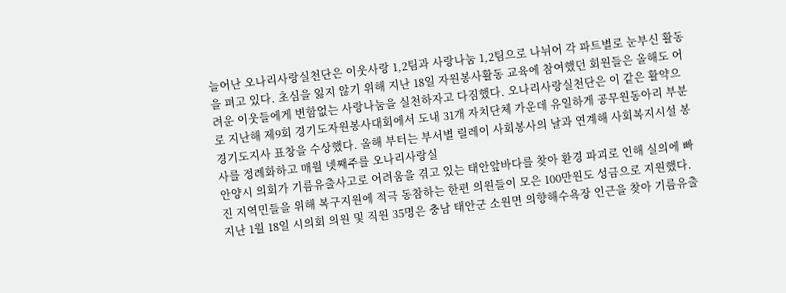늘어난 오나리사랑실천단은 이웃사랑 1,2팀과 사랑나눔 1,2팀으로 나뉘어 각 파트별로 눈부신 활동을 펴고 있다. 초심을 잃지 않기 위해 지난 18일 자원봉사활동 교육에 참여했던 회원들은 올해도 어려운 이웃들에게 변함없는 사랑나눔을 실천하자고 다짐했다. 오나리사랑실천단은 이 같은 활약으로 지난해 제9회 경기도자원봉사대회에서 도내 31개 자치단체 가운데 유일하게 공무원동아리 부분 경기도지사 표창을 수상했다. 올해 부터는 부서별 릴레이 사회봉사의 날과 연계해 사회복지시설 봉사를 정례화하고 매월 넷째주를 오나리사랑실
안양시 의회가 기름유출사고로 어려움을 겪고 있는 태안앞바다를 찾아 환경 파괴로 인해 실의에 빠진 지역민들을 위해 복구지원에 적극 동참하는 한편 의원들이 모은 100만원도 성금으로 지원했다. 지난 1월 18일 시의회 의원 및 직원 35명은 충남 태안군 소원면 의향해수욕장 인근을 찾아 기름유출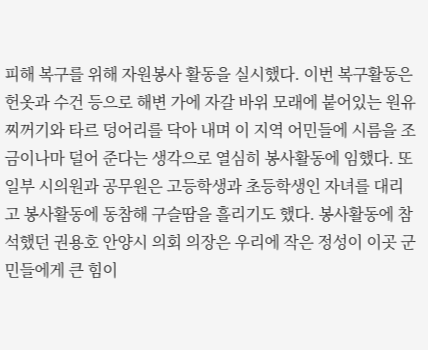피해 복구를 위해 자원봉사 활동을 실시했다. 이번 복구활동은 헌옷과 수건 등으로 해변 가에 자갈 바위 모래에 붙어있는 원유 찌꺼기와 타르 덩어리를 닥아 내며 이 지역 어민들에 시름을 조금이나마 덜어 준다는 생각으로 열심히 봉사활동에 임했다. 또 일부 시의원과 공무원은 고등학생과 초등학생인 자녀를 대리고 봉사활동에 동참해 구슬땀을 흘리기도 했다. 봉사활동에 참석했던 권용호 안양시 의회 의장은 우리에 작은 정성이 이곳 군민들에게 큰 힘이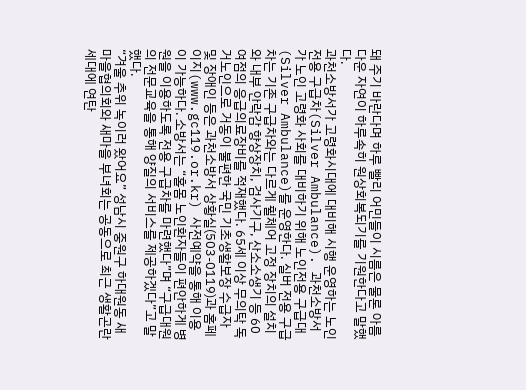돼 주기 바란다며 하루 빨리 어민들이 시름은 물론 아름다운 자연이 하루속히 원상회복되기를 기원한다고 말했다.
과천소방서가 고령화시대에 대비해 시행 운영하는 노인전용 구급차(Silver Ambulance). 과천소방서가 노인 고령화 사회를 대비하기 위해 노인전용 구급대(Silver Ambulance)를 운영한다. 실버 전용 구급차는 기존 구급차와는 다르게 휠체어 고정 장치의 설치와 내부 안락감 향상장치, 검사기구, 산소소생기 등 60여점의 응급의료장비를 적재했다. 65세 이상 무의탁 독거노인으로 거동이 불편한 국민 기초생활보장 수급자 및 장애인 등은 과천소방서 상황실(503-0119)과 홈페이지(www.gc119.or.kr) 사전예약을 통해 이용이 가능하다. 소방서는 “홀몸 노인환자들이 편안하게 병원을 이용하도록 전용 구급차를 마련했다”며 “구급대원의 전문교육을 통해 양질의 서비스를 제공하겠다”고 말했다.
“겨울 추위 녹이러 왔어요” 성남시 중원구 하대원동 새마을협의회와 새마을 부녀회는 공동으로 최근 생활곤란세대에 연탄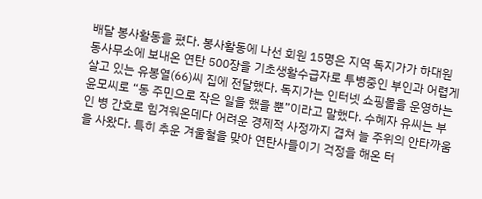배달 봉사활동을 폈다. 봉사활동에 나선 회원 15명은 지역 독지가가 하대원 동사무소에 보내온 연탄 500장을 기초생활수급자로 투병중인 부인과 어렵게 살고 있는 유봉열(66)씨 집에 전달했다. 독지가는 인터넷 쇼핑몰을 운영하는 윤모씨로 “동 주민으로 작은 일을 했을 뿐”이라고 말했다. 수혜자 유씨는 부인 병 간호로 힘겨워온데다 어려운 경제적 사정까지 겹쳐 늘 주위의 안타까움을 사왔다. 특히 추운 겨울철을 맞아 연탄사들이기 걱정을 해온 터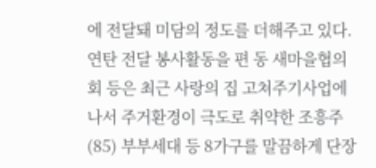에 전달돼 미담의 정도를 더해주고 있다. 연탄 전달 봉사활동을 편 동 새마을협의회 등은 최근 사랑의 집 고쳐주기사업에 나서 주거환경이 극도로 취약한 조흥주(85) 부부세대 등 8가구를 말끔하게 단장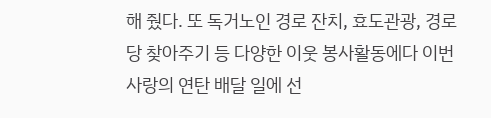해 줬다. 또 독거노인 경로 잔치, 효도관광, 경로당 찾아주기 등 다양한 이웃 봉사활동에다 이번 사랑의 연탄 배달 일에 선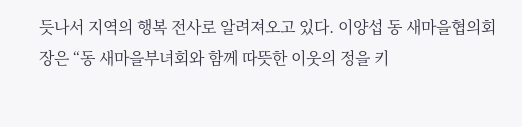듯나서 지역의 행복 전사로 알려져오고 있다. 이양섭 동 새마을협의회장은 “동 새마을부녀회와 함께 따뜻한 이웃의 정을 키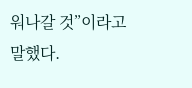워나갈 것”이라고 말했다.